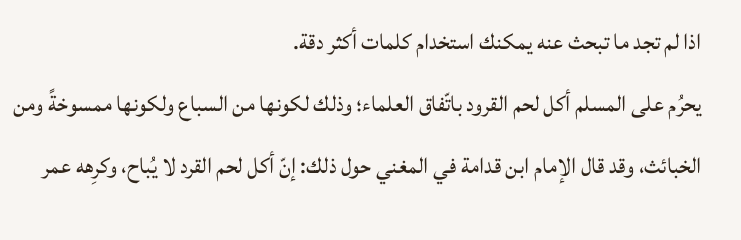اذا لم تجد ما تبحث عنه يمكنك استخدام كلمات أكثر دقة.
يحرُم على المسلم أكل لحم القرود باتّفاق العلماء؛ وذلك لكونها من السباع ولكونها ممسوخةً ومن الخبائث، وقد قال الإمام ابن قدامة في المغني حول ذلك: إنّ أكل لحم القرد لا يُباح، وكرِهه عمر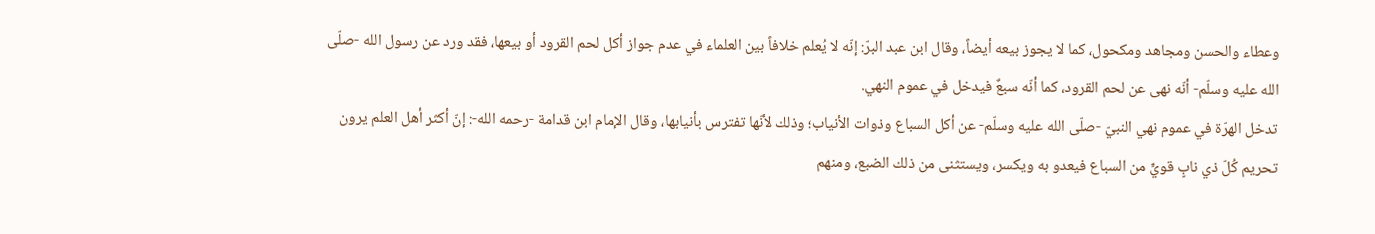وعطاء والحسن ومجاهد ومكحول، كما لا يجوز بيعه أيضاً، وقال ابن عبد البرّ: إنّه لا يُعلم خلافاً بين العلماء في عدم جواز أكل لحم القرود أو بيعها، فقد ورد عن رسول الله -صلّى الله عليه وسلّم- أنّه نهى عن لحم القرود، كما أنّه سبعٌ فيدخل في عموم النهي.
تدخل الهرّة في عموم نهي النبيّ -صلّى الله عليه وسلّم- عن أكل السباع وذوات الأنياب؛ وذلك لأنّها تفترس بأنيابها، وقال الإمام ابن قدامة -رحمه الله-: إنّ أكثر أهل العلم يرون تحريم كُلّ ذي نابٍ قويٍّ من السباع فيعدو به ويكسر، ويستثنى من ذلك الضبع، ومنهم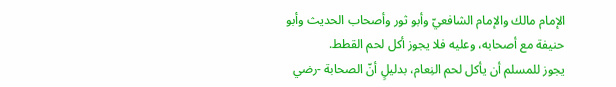الإمام مالك والإمام الشافعيّ وأبو ثور وأصحاب الحديث وأبو حنيفة مع أصحابه، وعليه فلا يجوز أكل لحم القطط.
يجوز للمسلم أن يأكل لحم النِعام، بدليلٍ أنّ الصحابة -رضي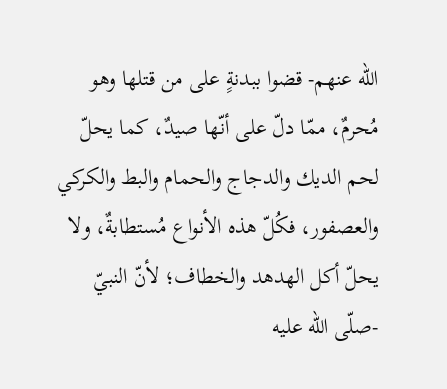الله عنهم- قضوا ببدنةٍ على من قتلها وهو مُحرمٌ، ممّا دلّ على أنّها صيدٌ، كما يحلّ لحم الديك والدجاج والحمام والبط والكركي والعصفور، فكُلّ هذه الأنواع مُستطابةٌ، ولا يحلّ أكل الهدهد والخطاف؛ لأنّ النبيّ -صلّى الله عليه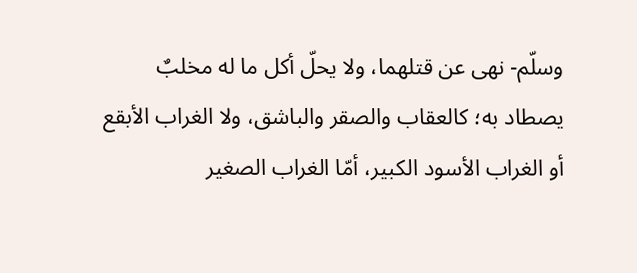وسلّم- نهى عن قتلهما، ولا يحلّ أكل ما له مخلبٌ يصطاد به؛ كالعقاب والصقر والباشق، ولا الغراب الأبقع أو الغراب الأسود الكبير، أمّا الغراب الصغير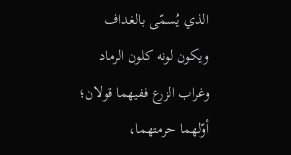الذي يُسمّى بالغداف ويكون لونه كلون الرماد وغراب الزرع ففيهما قولان؛ أوّلهما حرمتهما،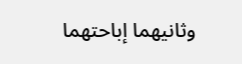وثانيهما إباحتهما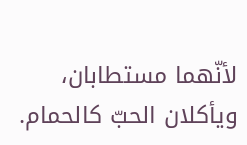لأنّهما مستطابان، ويأكلان الحبّ كالحمام.